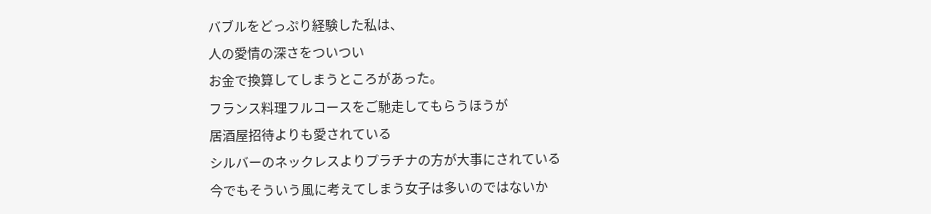バブルをどっぷり経験した私は、
人の愛情の深さをついつい
お金で換算してしまうところがあった。
フランス料理フルコースをご馳走してもらうほうが
居酒屋招待よりも愛されている
シルバーのネックレスよりプラチナの方が大事にされている
今でもそういう風に考えてしまう女子は多いのではないか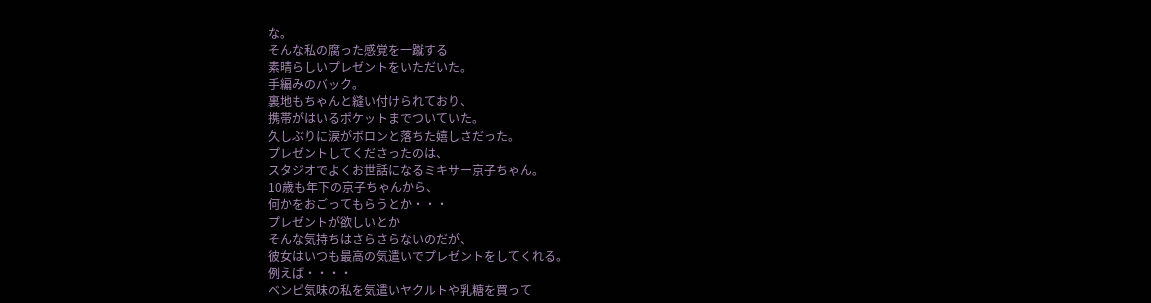な。
そんな私の腐った感覚を一蹴する
素晴らしいプレゼントをいただいた。
手編みのバック。
裏地もちゃんと縫い付けられており、
携帯がはいるポケットまでついていた。
久しぶりに涙がボロンと落ちた嬉しさだった。
プレゼントしてくださったのは、
スタジオでよくお世話になるミキサー京子ちゃん。
10歳も年下の京子ちゃんから、
何かをおごってもらうとか・・・
プレゼントが欲しいとか
そんな気持ちはさらさらないのだが、
彼女はいつも最高の気遣いでプレゼントをしてくれる。
例えば・・・・
ベンピ気味の私を気遣いヤクルトや乳糖を買って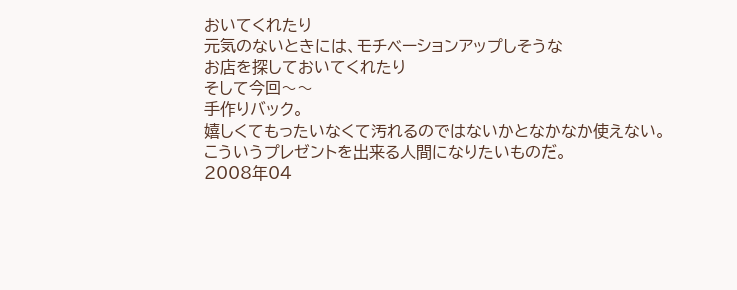おいてくれたり
元気のないときには、モチベーションアップしそうな
お店を探しておいてくれたり
そして今回〜〜
手作りバック。
嬉しくてもったいなくて汚れるのではないかとなかなか使えない。
こういうプレゼントを出来る人間になりたいものだ。
2008年04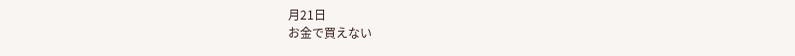月21日
お金で買えない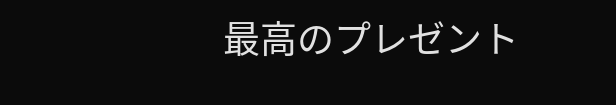最高のプレゼント